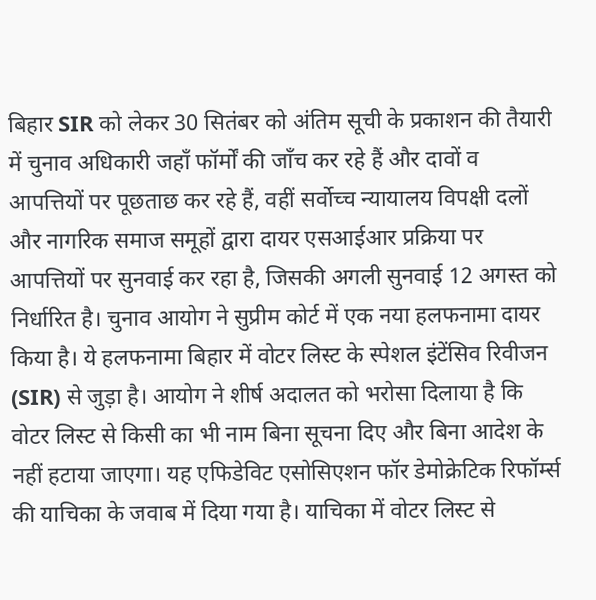बिहार SIR को लेकर 30 सितंबर को अंतिम सूची के प्रकाशन की तैयारी में चुनाव अधिकारी जहाँ फॉर्मों की जाँच कर रहे हैं और दावों व आपत्तियों पर पूछताछ कर रहे हैं, वहीं सर्वोच्च न्यायालय विपक्षी दलों और नागरिक समाज समूहों द्वारा दायर एसआईआर प्रक्रिया पर आपत्तियों पर सुनवाई कर रहा है, जिसकी अगली सुनवाई 12 अगस्त को निर्धारित है। चुनाव आयोग ने सुप्रीम कोर्ट में एक नया हलफनामा दायर किया है। ये हलफनामा बिहार में वोटर लिस्ट के स्पेशल इंटेंसिव रिवीजन (SIR) से जुड़ा है। आयोग ने शीर्ष अदालत को भरोसा दिलाया है कि वोटर लिस्ट से किसी का भी नाम बिना सूचना दिए और बिना आदेश के नहीं हटाया जाएगा। यह एफिडेविट एसोसिएशन फॉर डेमोक्रेटिक रिफॉर्म्स की याचिका के जवाब में दिया गया है। याचिका में वोटर लिस्ट से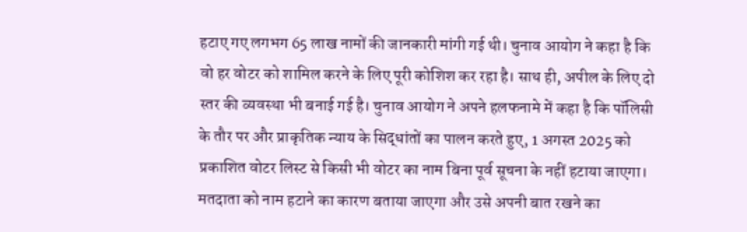हटाए गए लगभग 65 लाख नामों की जानकारी मांगी गई थी। चुनाव आयोग ने कहा है कि वो हर वोटर को शामिल करने के लिए पूरी कोशिश कर रहा है। साथ ही, अपील के लिए दो स्तर की व्यवस्था भी बनाई गई है। चुनाव आयोग ने अपने हलफनामे में कहा है कि पॉलिसी के तौर पर और प्राकृतिक न्याय के सिद्धांतों का पालन करते हुए, 1 अगस्त 2025 को प्रकाशित वोटर लिस्ट से किसी भी वोटर का नाम बिना पूर्व सूचना के नहीं हटाया जाएगा। मतदाता को नाम हटाने का कारण बताया जाएगा और उसे अपनी बात रखने का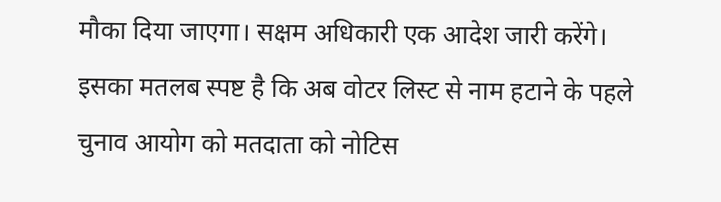मौका दिया जाएगा। सक्षम अधिकारी एक आदेश जारी करेंगे। इसका मतलब स्पष्ट है कि अब वोटर लिस्ट से नाम हटाने के पहले चुनाव आयोग को मतदाता को नोटिस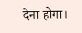देना होगा।